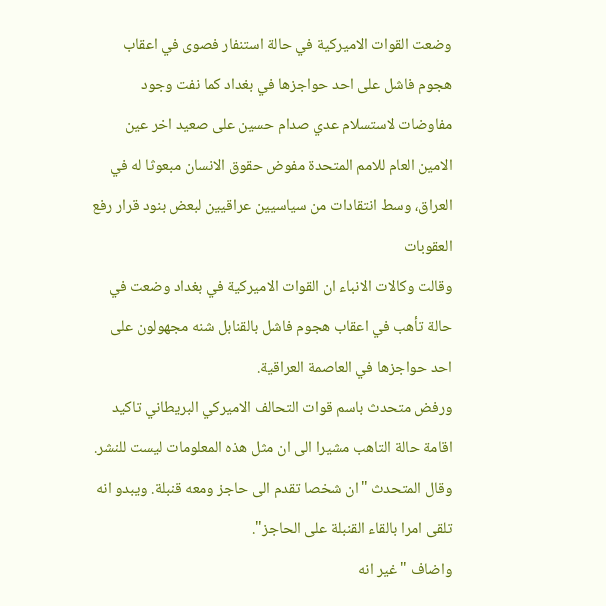وضعت القوات الاميركية في حالة استنفار فصوى في اعقاب هجوم فاشل على احد حواجزها في بغداد كما نفت وجود مفاوضات لاستسلام عدي صدام حسين على صعيد اخر عين الامين العام للامم المتحدة مفوض حقوق الانسان مبعوثا له في العراق، وسط انتقادات من سياسيين عراقيين لبعض بنود قرار رفع العقوبات
وقالت وكالات الانباء ان القوات الاميركية في بغداد وضعت في حالة تأهب في اعقاب هجوم فاشل بالقنابل شنه مجهولون على احد حواجزها في العاصمة العراقية.
ورفض متحدث باسم قوات التحالف الاميركي البريطاني تاكيد اقامة حالة التاهب مشيرا الى ان مثل هذه المعلومات ليست للنشر. وقال المتحدث "ان شخصا تقدم الى حاجز ومعه قنبلة. ويبدو انه تلقى امرا بالقاء القنبلة على الحاجز".
واضاف "غير انه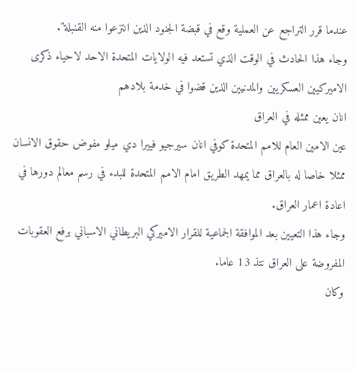عندما قرر التراجع عن العملية وقع في قبضة الجنود الذين انتزعوا منه القنبلة".
وجاء هذا الحادث في الوقت الذي تستعد فيه الولايات المتحدة الاحد لاحياء ذكرى الاميركيين العسكريين والمدنيين الذين قضوا في خدمة بلادهم
انان يعين ممثله في العراق
عين الامين العام للامم المتحدة كوفي انان سيرجيو فييرا دي ميلو مفوض حقوق الانسان ممثلا خاصا له بالعراق مما يمهد الطريق امام الامم المتحدة للبدء في رسم معالم دورها في اعادة اعمار العراق.
وجاء هذا التعيين بعد الموافقة الجماعية للقرار الاميركي البريطاني الاسباني برفع العقوبات المفروضة على العراق نتذ 13 عاما.
وكان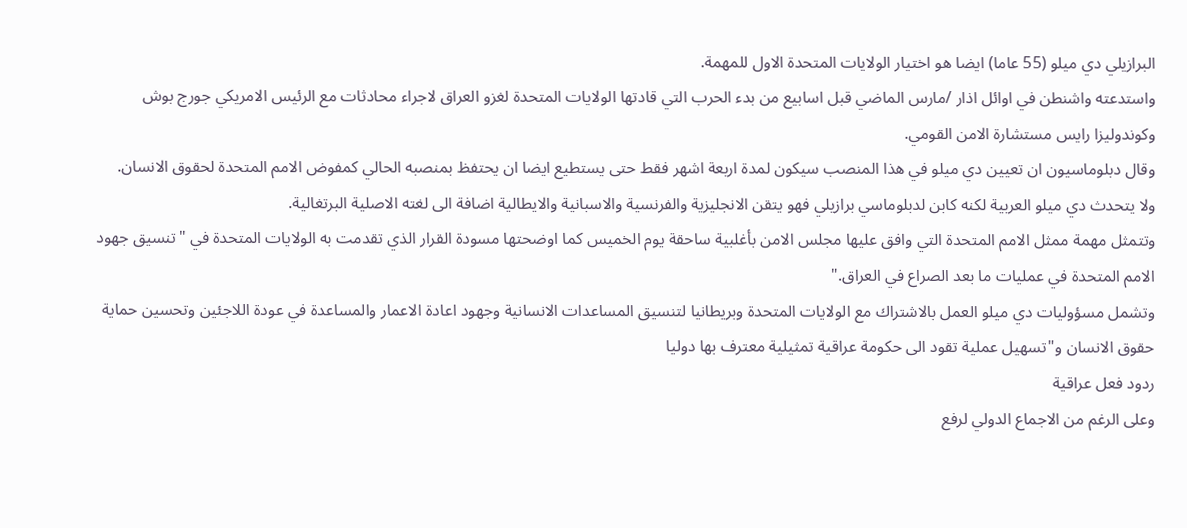البرازيلي دي ميلو (55 عاما) ايضا هو اختيار الولايات المتحدة الاول للمهمة.
واستدعته واشنطن في اوائل اذار /مارس الماضي قبل اسابيع من بدء الحرب التي قادتها الولايات المتحدة لغزو العراق لاجراء محادثات مع الرئيس الامريكي جورج بوش وكوندوليزا رايس مستشارة الامن القومي.
وقال دبلوماسيون ان تعيين دي ميلو في هذا المنصب سيكون لمدة اربعة اشهر فقط حتى يستطيع ايضا ان يحتفظ بمنصبه الحالي كمفوض الامم المتحدة لحقوق الانسان.
ولا يتحدث دي ميلو العربية لكنه كابن لدبلوماسي برازيلي فهو يتقن الانجليزية والفرنسية والاسبانية والايطالية اضافة الى لغته الاصلية البرتغالية.
وتتمثل مهمة ممثل الامم المتحدة التي وافق عليها مجلس الامن بأغلبية ساحقة يوم الخميس كما اوضحتها مسودة القرار الذي تقدمت به الولايات المتحدة في "تنسيق جهود الامم المتحدة في عمليات ما بعد الصراع في العراق."
وتشمل مسؤوليات دي ميلو العمل بالاشتراك مع الولايات المتحدة وبريطانيا لتنسيق المساعدات الانسانية وجهود اعادة الاعمار والمساعدة في عودة اللاجئين وتحسين حماية حقوق الانسان و"تسهيل عملية تقود الى حكومة عراقية تمثيلية معترف بها دوليا
ردود فعل عراقية
وعلى الرغم من الاجماع الدولي لرفع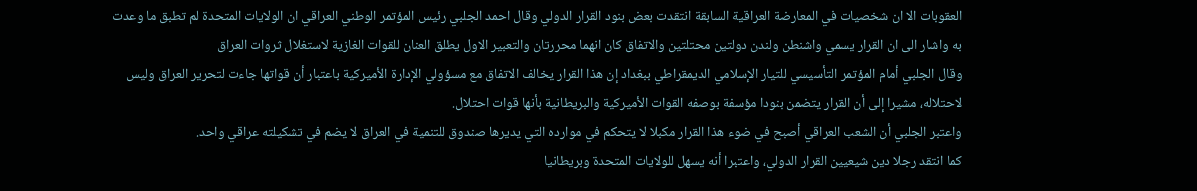العقوبات الا ان شخصيات في المعارضة العراقية السابقة انتقدت بعض بنود القرار الدولي وقال احمد الجلبي رئيس المؤتمر الوطني العراقي ان الولايات المتحدة لم تطبق ما وعدت به واشار الى ان القرار يسمي واشنطن ولندن دولتين محتلتين والاتفاق كان انهما محررتان والتعبير الاول يطلق العنان للقوات الغازية لاستغلال ثروات العراق
وقال الجلبي أمام المؤتمر التأسيسي للتيار الإسلامي الديمقراطي ببغداد إن هذا القرار يخالف الاتفاق مع مسؤولي الإدارة الأميركية باعتبار أن قواتها جاءت لتحرير العراق وليس لاحتلاله، مشيرا إلى أن القرار يتضمن بنودا مؤسفة بوصفه القوات الأميركية والبريطانية بأنها قوات احتلال.
واعتبر الجلبي أن الشعب العراقي أصبح في ضوء هذا القرار مكبلا لا يتحكم في موارده التي يديرها صندوق للتنمية في العراق لا يضم في تشكيلته عراقي واحد.
كما انتقد رجلا دين شيعيين القرار الدولي، واعتبرا أنه يسهل للولايات المتحدة وبريطانيا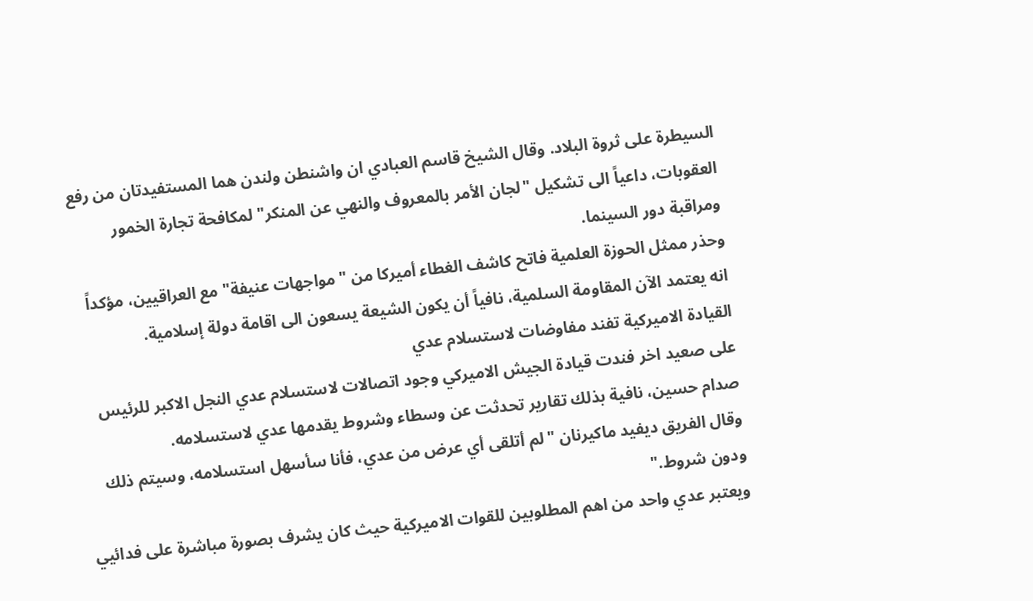السيطرة على ثروة البلاد. وقال الشيخ قاسم العبادي ان واشنطن ولندن هما المستفيدتان من رفع العقوبات، داعياً الى تشكيل "لجان الأمر بالمعروف والنهي عن المنكر" لمكافحة تجارة الخمور ومراقبة دور السينما.
وحذر ممثل الحوزة العلمية فاتح كاشف الغطاء أميركا من "مواجهات عنيفة" مع العراقيين، مؤكداً انه يعتمد الآن المقاومة السلمية، نافياً أن يكون الشيعة يسعون الى اقامة دولة إسلامية.
القيادة الاميركية تفند مفاوضات لاستسلام عدي
على صعيد اخر فندت قيادة الجيش الاميركي وجود اتصالات لاستسلام عدي النجل الاكبر للرئيس صدام حسين، نافية بذلك تقارير تحدثت عن وسطاء وشروط يقدمها عدي لاستسلامه.
وقال الفريق ديفيد ماكيرنان "لم أتلقى أي عرض من عدي، فأنا سأسهل استسلامه، وسيتم ذلك ودون شروط."
ويعتبر عدي واحد من اهم المطلوبين للقوات الاميركية حيث كان يشرف بصورة مباشرة على فدائيي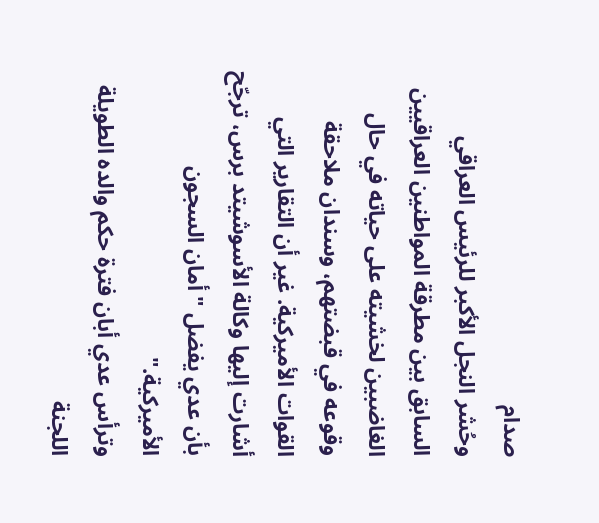صدام
وحُشر النجل الأكبر للرئيس العراقي السابق بين مطرقة المواطنين العراقيين الغاضبين لخشيته على حياته في حال وقوعه في قبضتهم، وسندان ملاحقة القوات الأميركية. غير أن التقارير التي أشارت إليها وكالة الأسوشيتد برس، ترجّح بأن عدي يفضل "أمان السجون الأميركية."
وترأس عدي أبان فترة حكم والده الطويلة اللجنة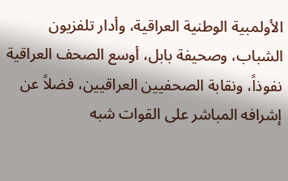الأولمبية الوطنية العراقية، وأدار تلفزيون الشباب، وصحيفة بابل، أوسع الصحف العراقية نفوذاً، ونقابة الصحفيين العراقيين، فضلاً عن إشرافه المباشر على القوات شبه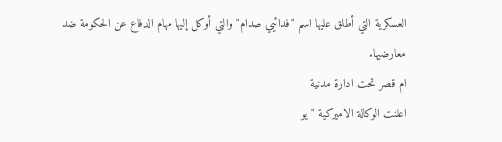العسكرية التي أطلق عليها اسم "فدائيي صدام" والتي أوكل إليها مهام الدفاع عن الحكومة ضد معارضيها.
ام قصر تحت ادارة مدنية
اعلنت الوكالة الاميركية "يو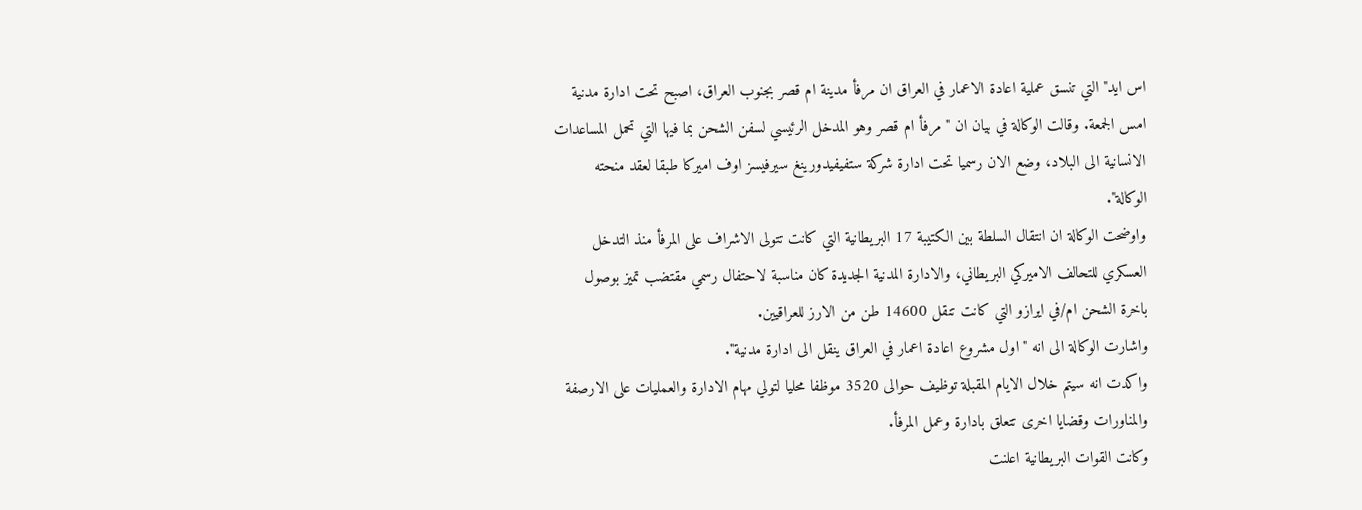اس ايد" التي تنسق عملية اعادة الاعمار في العراق ان مرفأ مدينة ام قصر بجنوب العراق، اصبح تحت ادارة مدنية امس الجمعة. وقالت الوكالة في بيان ان "مرفأ ام قصر وهو المدخل الرئيسي لسفن الشحن بما فيها التي تحمل المساعدات الانسانية الى البلاد، وضع الان رسميا تحت ادارة شركة ستفيفيدورينغ سيرفيسز اوف اميركا طبقا لعقد منحته الوكالة".
واوضحت الوكالة ان انتقال السلطة بين الكتيبة 17 البريطانية التي كانت تتولى الاشراف على المرفأ منذ التدخل العسكري للتحالف الاميركي البريطاني، والادارة المدنية الجديدة كان مناسبة لاحتفال رسمي مقتضب تميز بوصول باخرة الشحن ام/في ايرازو التي كانت تنقل 14600 طن من الارز للعراقيين.
واشارت الوكالة الى انه "اول مشروع اعادة اعمار في العراق ينقل الى ادارة مدنية".
واكدت انه سيتم خلال الايام المقبلة توظيف حوالى 3520 موظفا محليا لتولي مهام الادارة والعمليات على الارصفة والمناورات وقضايا اخرى تتعلق بادارة وعمل المرفأ.
وكانت القوات البريطانية اعلنت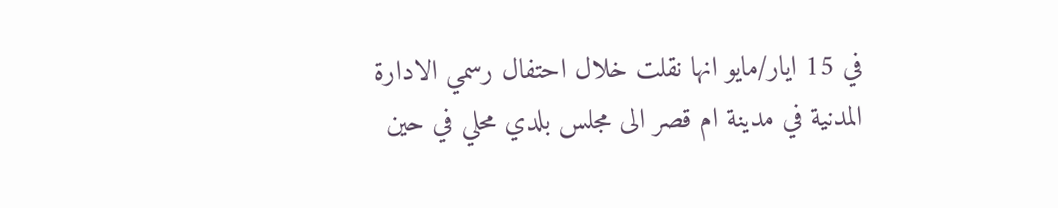في 15 ايار/مايو انها نقلت خلال احتفال رسمي الادارة المدنية في مدينة ام قصر الى مجلس بلدي محلي في حين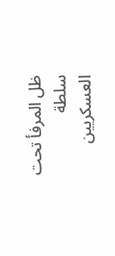ظل المرفأ تحت سلطة العسكريين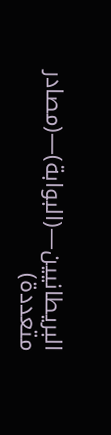البريطانيين—(البوابة)—(مصادر متعددة)